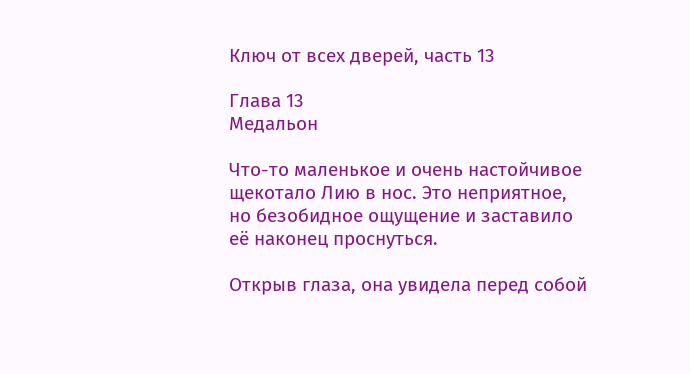Ключ от всех дверей, часть 13

Глава 13
Медальон

Что-то маленькое и очень настойчивое щекотало Лию в нос. Это неприятное, но безобидное ощущение и заставило её наконец проснуться.

Открыв глаза, она увидела перед собой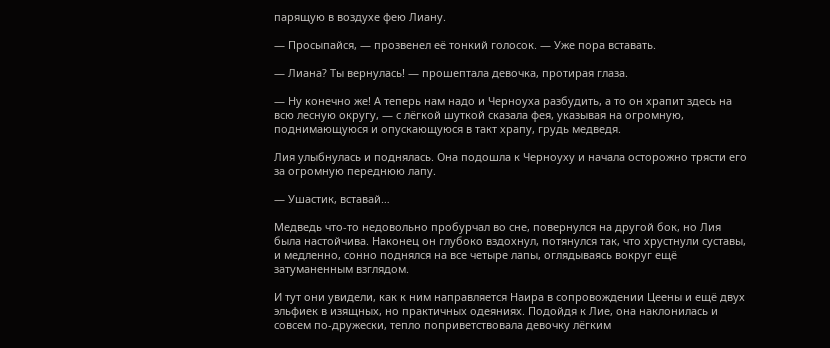парящую в воздухе фею Лиану.

— Просыпайся, — прозвенел её тонкий голосок. — Уже пора вставать.

— Лиана? Ты вернулась! — прошептала девочка, протирая глаза.

— Ну конечно же! А теперь нам надо и Черноуха разбудить, а то он храпит здесь на всю лесную округу, — с лёгкой шуткой сказала фея, указывая на огромную, поднимающуюся и опускающуюся в такт храпу, грудь медведя.

Лия улыбнулась и поднялась. Она подошла к Черноуху и начала осторожно трясти его за огромную переднюю лапу.

— Ушастик, вставай…

Медведь что-то недовольно пробурчал во сне, повернулся на другой бок, но Лия была настойчива. Наконец он глубоко вздохнул, потянулся так, что хрустнули суставы, и медленно, сонно поднялся на все четыре лапы, оглядываясь вокруг ещё затуманенным взглядом.

И тут они увидели, как к ним направляется Наира в сопровождении Цеены и ещё двух эльфиек в изящных, но практичных одеяниях. Подойдя к Лие, она наклонилась и совсем по-дружески, тепло поприветствовала девочку лёгким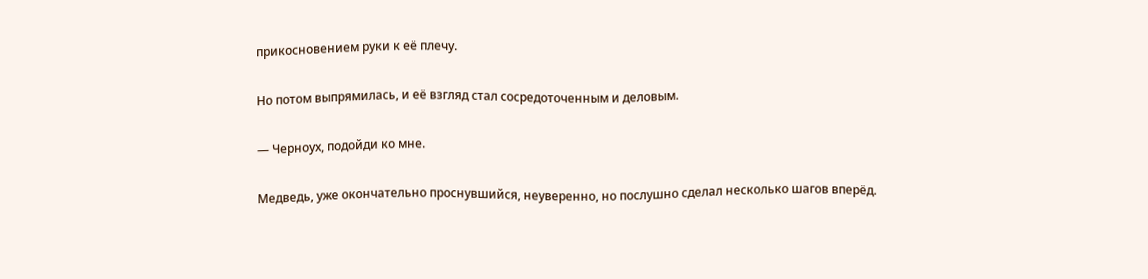прикосновением руки к её плечу.

Но потом выпрямилась, и её взгляд стал сосредоточенным и деловым.

— Черноух, подойди ко мне.

Медведь, уже окончательно проснувшийся, неуверенно, но послушно сделал несколько шагов вперёд.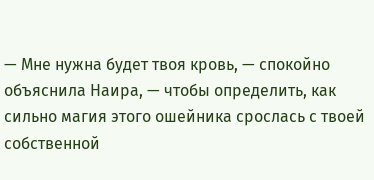— Мне нужна будет твоя кровь, — спокойно объяснила Наира, — чтобы определить, как сильно магия этого ошейника срослась с твоей собственной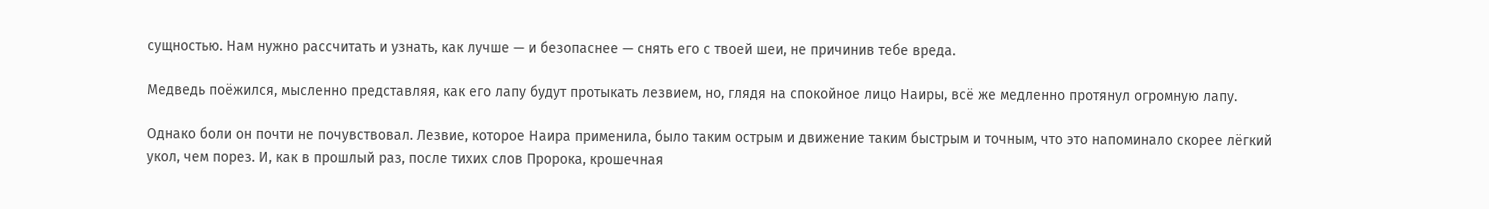сущностью. Нам нужно рассчитать и узнать, как лучше — и безопаснее — снять его с твоей шеи, не причинив тебе вреда.

Медведь поёжился, мысленно представляя, как его лапу будут протыкать лезвием, но, глядя на спокойное лицо Наиры, всё же медленно протянул огромную лапу.

Однако боли он почти не почувствовал. Лезвие, которое Наира применила, было таким острым и движение таким быстрым и точным, что это напоминало скорее лёгкий укол, чем порез. И, как в прошлый раз, после тихих слов Пророка, крошечная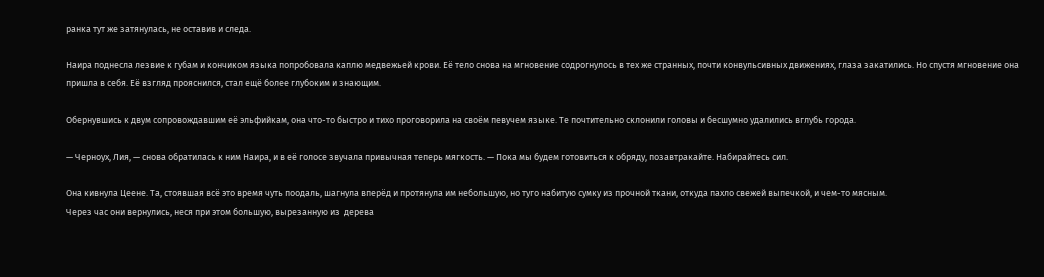ранка тут же затянулась, не оставив и следа.

Наира поднесла лезвие к губам и кончиком языка попробовала каплю медвежьей крови. Её тело снова на мгновение содрогнулось в тех же странных, почти конвульсивных движениях, глаза закатились. Но спустя мгновение она пришла в себя. Её взгляд прояснился, стал ещё более глубоким и знающим.

Обернувшись к двум сопровождавшим её эльфийкам, она что-то быстро и тихо проговорила на своём певучем языке. Те почтительно склонили головы и бесшумно удалились вглубь города.

— Черноух, Лия, — снова обратилась к ним Наира, и в её голосе звучала привычная теперь мягкость. — Пока мы будем готовиться к обряду, позавтракайте. Набирайтесь сил.

Она кивнула Цеене. Та, стоявшая всё это время чуть поодаль, шагнула вперёд и протянула им небольшую, но туго набитую сумку из прочной ткани, откуда пахло свежей выпечкой, и чем-то мясным.
Через час они вернулись, неся при этом большую, вырезанную из  дерева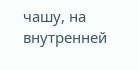чашу, на внутренней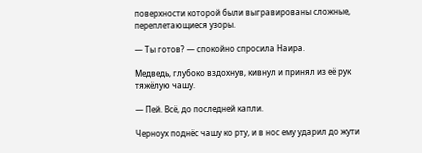поверхности которой были выгравированы сложные, переплетающиеся узоры.

— Ты готов? — спокойно спросила Наира.

Медведь, глубоко вздохнув, кивнул и принял из её рук тяжёлую чашу.

— Пей. Всё, до последней капли.

Черноух поднёс чашу ко рту, и в нос ему ударил до жути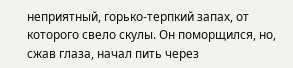неприятный, горько-терпкий запах, от которого свело скулы. Он поморщился, но, сжав глаза, начал пить через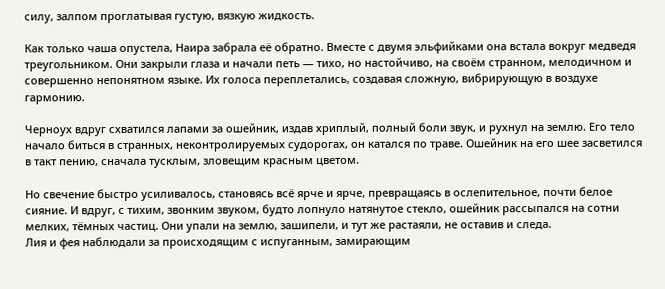силу, залпом проглатывая густую, вязкую жидкость.

Как только чаша опустела, Наира забрала её обратно. Вместе с двумя эльфийками она встала вокруг медведя треугольником. Они закрыли глаза и начали петь — тихо, но настойчиво, на своём странном, мелодичном и совершенно непонятном языке. Их голоса переплетались, создавая сложную, вибрирующую в воздухе гармонию.

Черноух вдруг схватился лапами за ошейник, издав хриплый, полный боли звук, и рухнул на землю. Его тело начало биться в странных, неконтролируемых судорогах, он катался по траве. Ошейник на его шее засветился в такт пению, сначала тусклым, зловещим красным цветом.

Но свечение быстро усиливалось, становясь всё ярче и ярче, превращаясь в ослепительное, почти белое сияние. И вдруг, с тихим, звонким звуком, будто лопнуло натянутое стекло, ошейник рассыпался на сотни мелких, тёмных частиц. Они упали на землю, зашипели, и тут же растаяли, не оставив и следа.
Лия и фея наблюдали за происходящим с испуганным, замирающим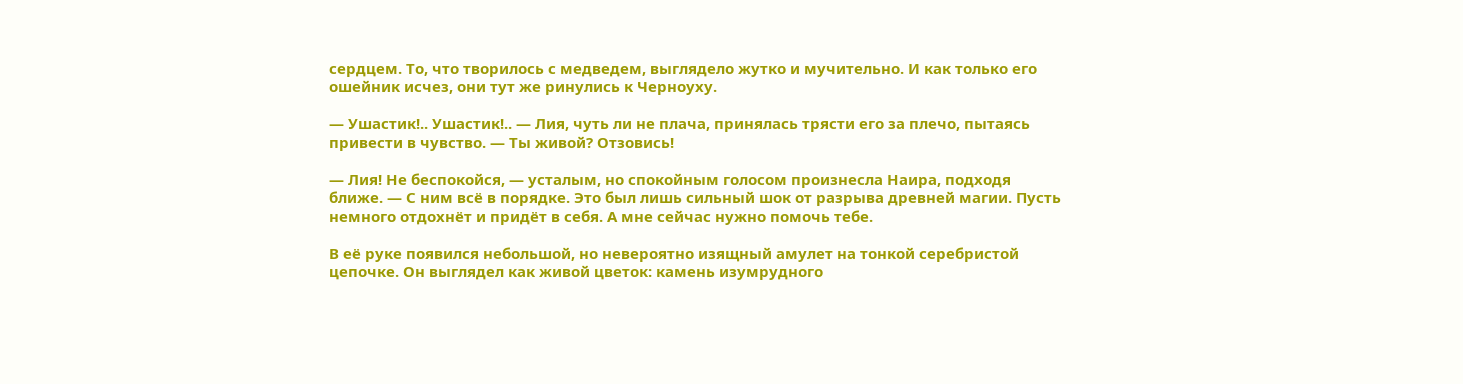сердцем. То, что творилось с медведем, выглядело жутко и мучительно. И как только его ошейник исчез, они тут же ринулись к Черноуху.

— Ушастик!.. Ушастик!.. — Лия, чуть ли не плача, принялась трясти его за плечо, пытаясь привести в чувство. — Ты живой? Отзовись!

— Лия! Не беспокойся, — усталым, но спокойным голосом произнесла Наира, подходя ближе. — С ним всё в порядке. Это был лишь сильный шок от разрыва древней магии. Пусть немного отдохнёт и придёт в себя. А мне сейчас нужно помочь тебе.

В её руке появился небольшой, но невероятно изящный амулет на тонкой серебристой цепочке. Он выглядел как живой цветок: камень изумрудного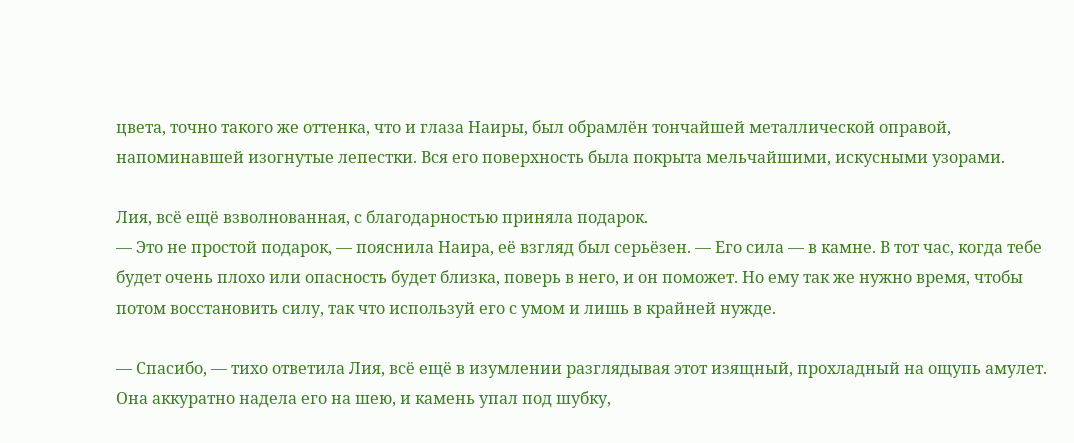цвета, точно такого же оттенка, что и глаза Наиры, был обрамлён тончайшей металлической оправой, напоминавшей изогнутые лепестки. Вся его поверхность была покрыта мельчайшими, искусными узорами.

Лия, всё ещё взволнованная, с благодарностью приняла подарок.
— Это не простой подарок, — пояснила Наира, её взгляд был серьёзен. — Его сила — в камне. В тот час, когда тебе будет очень плохо или опасность будет близка, поверь в него, и он поможет. Но ему так же нужно время, чтобы потом восстановить силу, так что используй его с умом и лишь в крайней нужде.

— Спасибо, — тихо ответила Лия, всё ещё в изумлении разглядывая этот изящный, прохладный на ощупь амулет. Она аккуратно надела его на шею, и камень упал под шубку,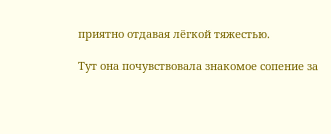приятно отдавая лёгкой тяжестью.

Тут она почувствовала знакомое сопение за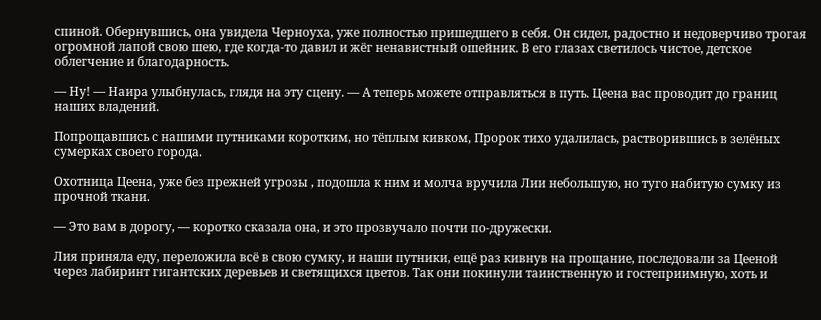спиной. Обернувшись, она увидела Черноуха, уже полностью пришедшего в себя. Он сидел, радостно и недоверчиво трогая огромной лапой свою шею, где когда-то давил и жёг ненавистный ошейник. В его глазах светилось чистое, детское облегчение и благодарность.

— Ну! — Наира улыбнулась, глядя на эту сцену. — А теперь можете отправляться в путь. Цеена вас проводит до границ наших владений.

Попрощавшись с нашими путниками коротким, но тёплым кивком, Пророк тихо удалилась, растворившись в зелёных сумерках своего города.

Охотница Цеена, уже без прежней угрозы , подошла к ним и молча вручила Лии небольшую, но туго набитую сумку из прочной ткани.

— Это вам в дорогу, — коротко сказала она, и это прозвучало почти по-дружески.

Лия приняла еду, переложила всё в свою сумку, и наши путники, ещё раз кивнув на прощание, последовали за Цееной через лабиринт гигантских деревьев и светящихся цветов. Так они покинули таинственную и гостеприимную, хоть и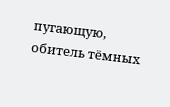пугающую, обитель тёмных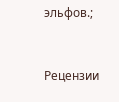эльфов.;


Рецензии